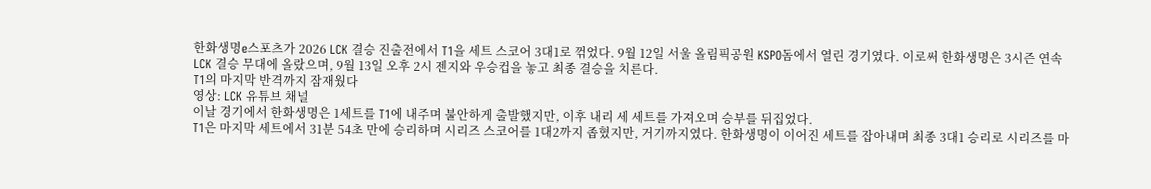한화생명e스포츠가 2026 LCK 결승 진출전에서 T1을 세트 스코어 3대1로 꺾었다. 9월 12일 서울 올림픽공원 KSPO돔에서 열린 경기였다. 이로써 한화생명은 3시즌 연속 LCK 결승 무대에 올랐으며, 9월 13일 오후 2시 젠지와 우승컵을 놓고 최종 결승을 치른다.
T1의 마지막 반격까지 잠재웠다
영상: LCK 유튜브 채널
이날 경기에서 한화생명은 1세트를 T1에 내주며 불안하게 출발했지만, 이후 내리 세 세트를 가져오며 승부를 뒤집었다.
T1은 마지막 세트에서 31분 54초 만에 승리하며 시리즈 스코어를 1대2까지 좁혔지만, 거기까지였다. 한화생명이 이어진 세트를 잡아내며 최종 3대1 승리로 시리즈를 마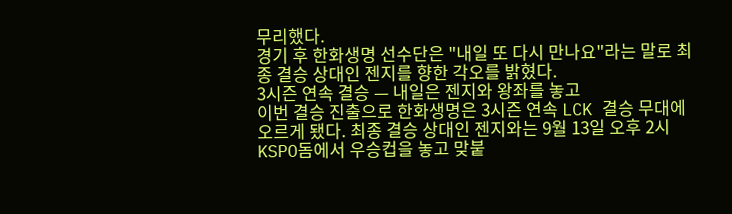무리했다.
경기 후 한화생명 선수단은 "내일 또 다시 만나요"라는 말로 최종 결승 상대인 젠지를 향한 각오를 밝혔다.
3시즌 연속 결승 — 내일은 젠지와 왕좌를 놓고
이번 결승 진출으로 한화생명은 3시즌 연속 LCK 결승 무대에 오르게 됐다. 최종 결승 상대인 젠지와는 9월 13일 오후 2시 KSPO돔에서 우승컵을 놓고 맞붙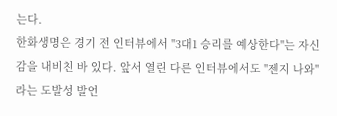는다.
한화생명은 경기 전 인터뷰에서 "3대1 승리를 예상한다"는 자신감을 내비친 바 있다. 앞서 열린 다른 인터뷰에서도 "젠지 나와"라는 도발성 발언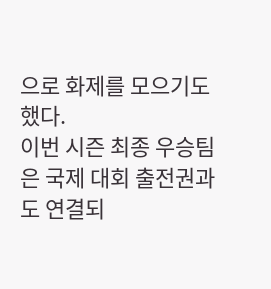으로 화제를 모으기도 했다.
이번 시즌 최종 우승팀은 국제 대회 출전권과도 연결되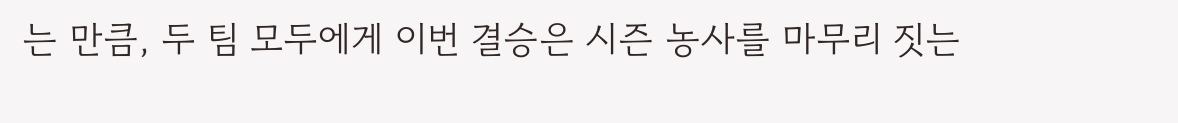는 만큼, 두 팀 모두에게 이번 결승은 시즌 농사를 마무리 짓는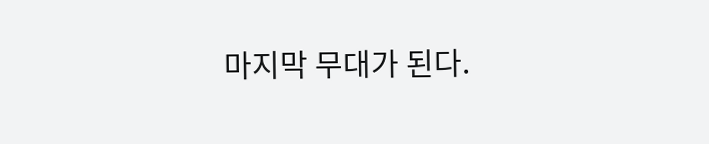마지막 무대가 된다.